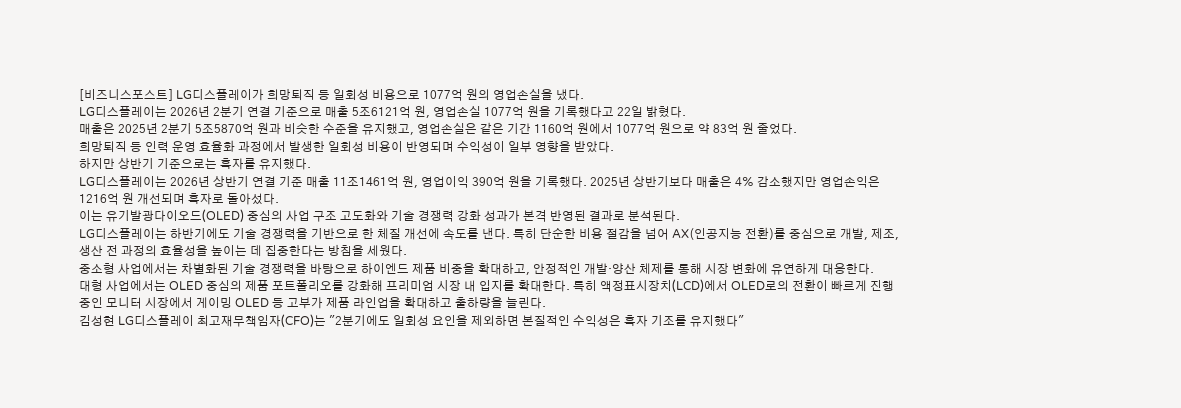[비즈니스포스트] LG디스플레이가 희망퇴직 등 일회성 비용으로 1077억 원의 영업손실을 냈다.
LG디스플레이는 2026년 2분기 연결 기준으로 매출 5조6121억 원, 영업손실 1077억 원을 기록했다고 22일 밝혔다.
매출은 2025년 2분기 5조5870억 원과 비슷한 수준을 유지했고, 영업손실은 같은 기간 1160억 원에서 1077억 원으로 약 83억 원 줄었다.
희망퇴직 등 인력 운영 효율화 과정에서 발생한 일회성 비용이 반영되며 수익성이 일부 영향을 받았다.
하지만 상반기 기준으로는 흑자를 유지했다.
LG디스플레이는 2026년 상반기 연결 기준 매출 11조1461억 원, 영업이익 390억 원을 기록했다. 2025년 상반기보다 매출은 4% 감소했지만 영업손익은 1216억 원 개선되며 흑자로 돌아섰다.
이는 유기발광다이오드(OLED) 중심의 사업 구조 고도화와 기술 경쟁력 강화 성과가 본격 반영된 결과로 분석된다.
LG디스플레이는 하반기에도 기술 경쟁력을 기반으로 한 체질 개선에 속도를 낸다. 특히 단순한 비용 절감을 넘어 AX(인공지능 전환)를 중심으로 개발, 제조, 생산 전 과정의 효율성을 높이는 데 집중한다는 방침을 세웠다.
중소형 사업에서는 차별화된 기술 경쟁력을 바탕으로 하이엔드 제품 비중을 확대하고, 안정적인 개발·양산 체제를 통해 시장 변화에 유연하게 대응한다.
대형 사업에서는 OLED 중심의 제품 포트폴리오를 강화해 프리미엄 시장 내 입지를 확대한다. 특히 액정표시장치(LCD)에서 OLED로의 전환이 빠르게 진행 중인 모니터 시장에서 게이밍 OLED 등 고부가 제품 라인업을 확대하고 출하량을 늘린다.
김성현 LG디스플레이 최고재무책임자(CFO)는 "2분기에도 일회성 요인을 제외하면 본질적인 수익성은 흑자 기조를 유지했다"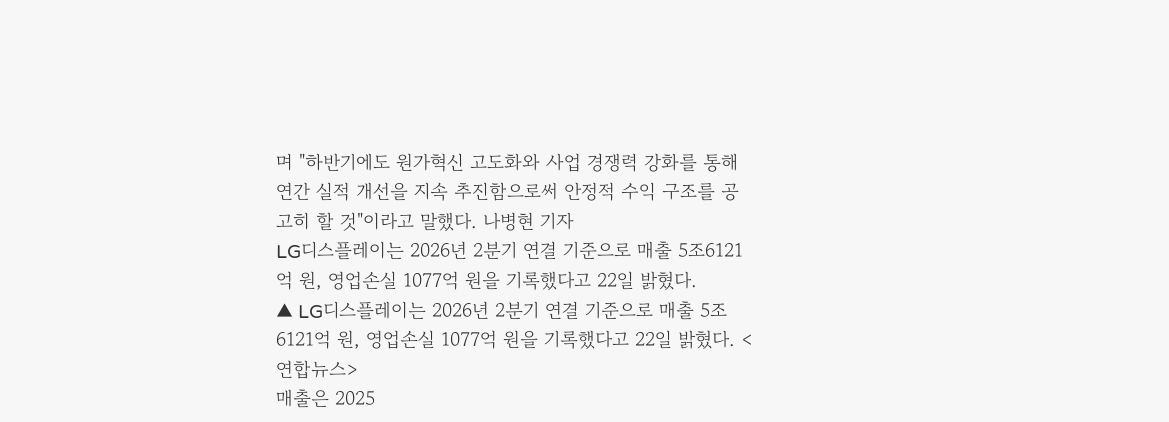며 "하반기에도 원가혁신 고도화와 사업 경쟁력 강화를 통해 연간 실적 개선을 지속 추진함으로써 안정적 수익 구조를 공고히 할 것"이라고 말했다. 나병현 기자
LG디스플레이는 2026년 2분기 연결 기준으로 매출 5조6121억 원, 영업손실 1077억 원을 기록했다고 22일 밝혔다.
▲ LG디스플레이는 2026년 2분기 연결 기준으로 매출 5조6121억 원, 영업손실 1077억 원을 기록했다고 22일 밝혔다. <연합뉴스>
매출은 2025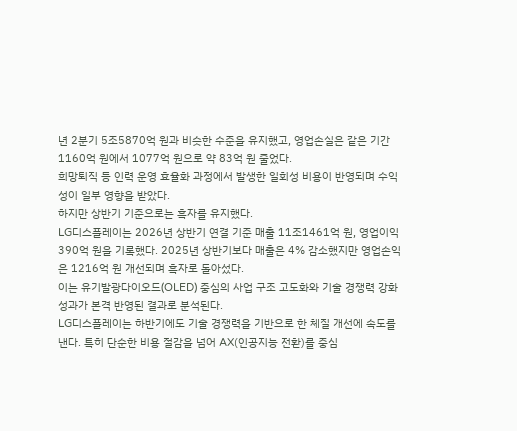년 2분기 5조5870억 원과 비슷한 수준을 유지했고, 영업손실은 같은 기간 1160억 원에서 1077억 원으로 약 83억 원 줄었다.
희망퇴직 등 인력 운영 효율화 과정에서 발생한 일회성 비용이 반영되며 수익성이 일부 영향을 받았다.
하지만 상반기 기준으로는 흑자를 유지했다.
LG디스플레이는 2026년 상반기 연결 기준 매출 11조1461억 원, 영업이익 390억 원을 기록했다. 2025년 상반기보다 매출은 4% 감소했지만 영업손익은 1216억 원 개선되며 흑자로 돌아섰다.
이는 유기발광다이오드(OLED) 중심의 사업 구조 고도화와 기술 경쟁력 강화 성과가 본격 반영된 결과로 분석된다.
LG디스플레이는 하반기에도 기술 경쟁력을 기반으로 한 체질 개선에 속도를 낸다. 특히 단순한 비용 절감을 넘어 AX(인공지능 전환)를 중심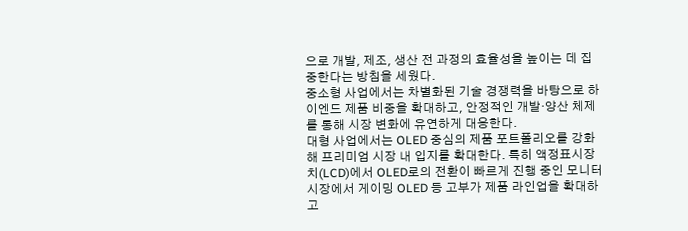으로 개발, 제조, 생산 전 과정의 효율성을 높이는 데 집중한다는 방침을 세웠다.
중소형 사업에서는 차별화된 기술 경쟁력을 바탕으로 하이엔드 제품 비중을 확대하고, 안정적인 개발·양산 체제를 통해 시장 변화에 유연하게 대응한다.
대형 사업에서는 OLED 중심의 제품 포트폴리오를 강화해 프리미엄 시장 내 입지를 확대한다. 특히 액정표시장치(LCD)에서 OLED로의 전환이 빠르게 진행 중인 모니터 시장에서 게이밍 OLED 등 고부가 제품 라인업을 확대하고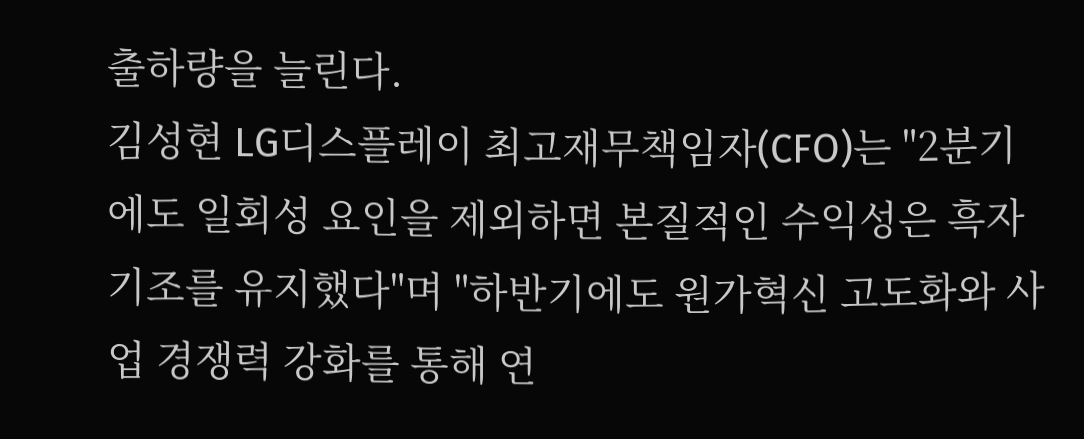출하량을 늘린다.
김성현 LG디스플레이 최고재무책임자(CFO)는 "2분기에도 일회성 요인을 제외하면 본질적인 수익성은 흑자 기조를 유지했다"며 "하반기에도 원가혁신 고도화와 사업 경쟁력 강화를 통해 연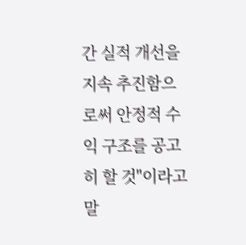간 실적 개선을 지속 추진함으로써 안정적 수익 구조를 공고히 할 것"이라고 말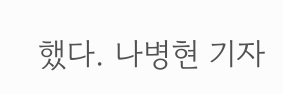했다. 나병현 기자